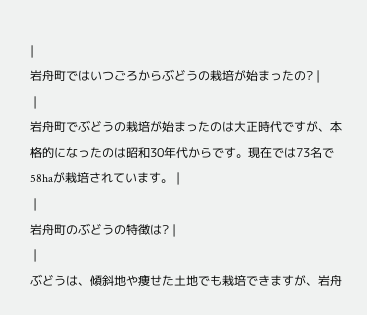|
岩舟町ではいつごろからぶどうの栽培が始まったの? |
 |
岩舟町でぶどうの栽培が始まったのは大正時代ですが、本格的になったのは昭和30年代からです。現在では73名で58haが栽培されています。 |
 |
岩舟町のぶどうの特徴は? |
 |
ぶどうは、傾斜地や痩せた土地でも栽培できますが、岩舟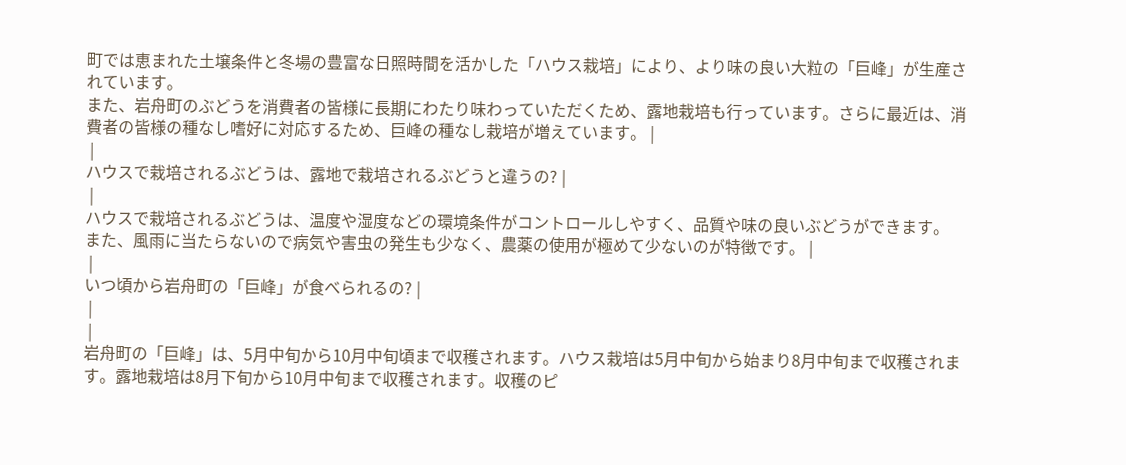町では恵まれた土壌条件と冬場の豊富な日照時間を活かした「ハウス栽培」により、より味の良い大粒の「巨峰」が生産されています。
また、岩舟町のぶどうを消費者の皆様に長期にわたり味わっていただくため、露地栽培も行っています。さらに最近は、消費者の皆様の種なし嗜好に対応するため、巨峰の種なし栽培が増えています。 |
 |
ハウスで栽培されるぶどうは、露地で栽培されるぶどうと違うの? |
 |
ハウスで栽培されるぶどうは、温度や湿度などの環境条件がコントロールしやすく、品質や味の良いぶどうができます。
また、風雨に当たらないので病気や害虫の発生も少なく、農薬の使用が極めて少ないのが特徴です。 |
 |
いつ頃から岩舟町の「巨峰」が食べられるの? |
 |
 |
岩舟町の「巨峰」は、5月中旬から10月中旬頃まで収穫されます。ハウス栽培は5月中旬から始まり8月中旬まで収穫されます。露地栽培は8月下旬から10月中旬まで収穫されます。収穫のピ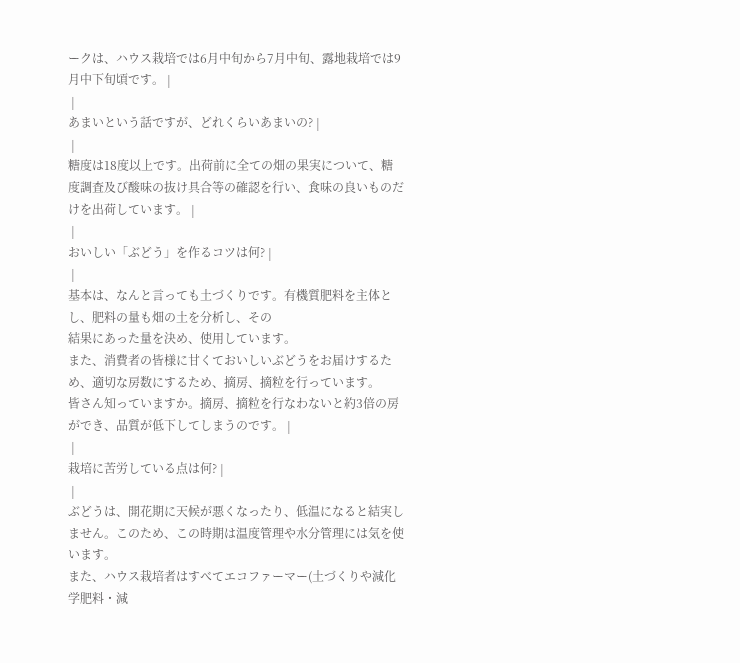ークは、ハウス栽培では6月中旬から7月中旬、露地栽培では9月中下旬頃です。 |
 |
あまいという話ですが、どれくらいあまいの? |
 |
糖度は18度以上です。出荷前に全ての畑の果実について、糖度調査及び酸味の抜け具合等の確認を行い、食味の良いものだけを出荷しています。 |
 |
おいしい「ぶどう」を作るコツは何? |
 |
基本は、なんと言っても土づくりです。有機質肥料を主体とし、肥料の量も畑の土を分析し、その
結果にあった量を決め、使用しています。
また、消費者の皆様に甘くておいしいぶどうをお届けするため、適切な房数にするため、摘房、摘粒を行っています。
皆さん知っていますか。摘房、摘粒を行なわないと約3倍の房ができ、品質が低下してしまうのです。 |
 |
栽培に苦労している点は何? |
 |
ぶどうは、開花期に天候が悪くなったり、低温になると結実しません。このため、この時期は温度管理や水分管理には気を使います。
また、ハウス栽培者はすべてエコファーマー(土づくりや減化学肥料・減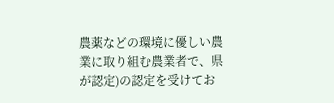農薬などの環境に優しい農業に取り組む農業者で、県が認定)の認定を受けてお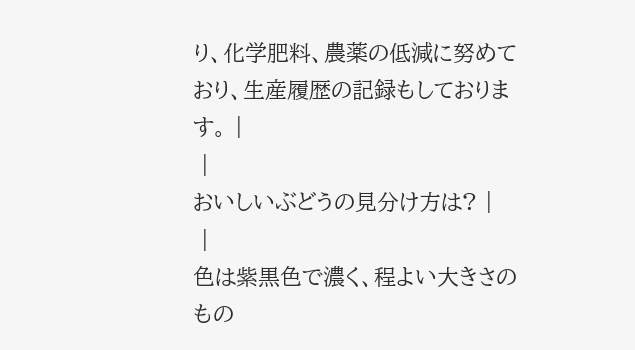り、化学肥料、農薬の低減に努めており、生産履歴の記録もしております。 |
 |
おいしいぶどうの見分け方は? |
 |
色は紫黒色で濃く、程よい大きさのもの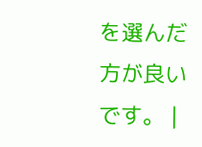を選んだ方が良いです。 |